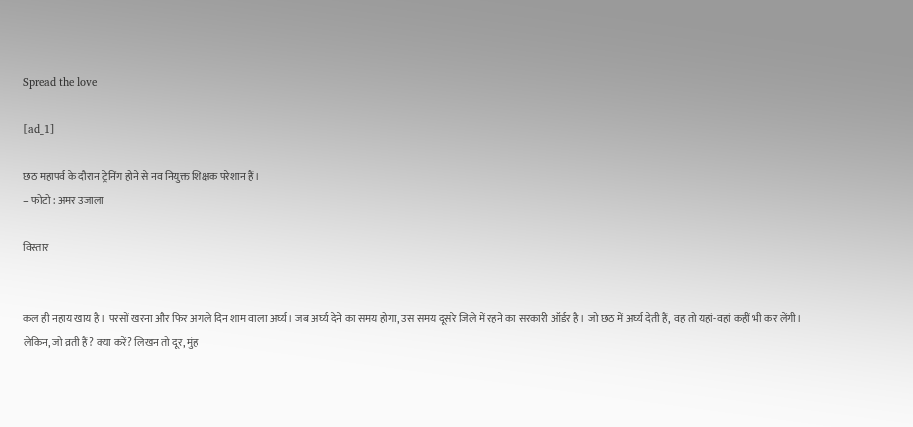Spread the love

[ad_1]

छठ महापर्व के दौरान ट्रेनिंग होने से नव नियुक्त शिक्षक परेशान हैं।
– फोटो : अमर उजाला

विस्तार


कल ही नहाय खाय है। परसों खरना और फिर अगले दिन शाम वाला अर्घ्य। जब अर्घ्य देने का समय होगा, उस समय दूसरे जिले में रहने का सरकारी ऑर्डर है। जो छठ में अर्घ्य देती हैं, वह तो यहां-वहां कहीं भी कर लेंगी। लेकिन, जो व्रती हैं? क्या करें? लिखन तो दूर, मुंह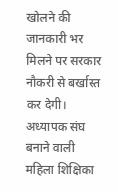खोलने की जानकारी भर मिलने पर सरकार नौकरी से बर्खास्त कर देगी। अध्यापक संघ बनाने वाली महिला शिक्षिका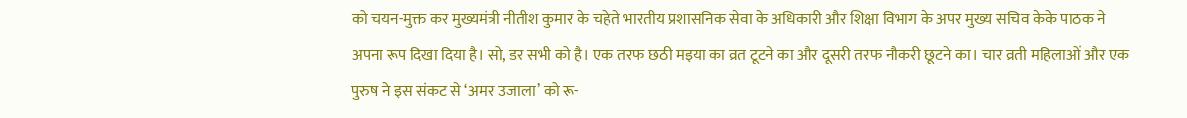को चयन-मुक्त कर मुख्यमंत्री नीतीश कुमार के चहेते भारतीय प्रशासनिक सेवा के अधिकारी और शिक्षा विभाग के अपर मुख्य सचिव केके पाठक ने अपना रूप दिखा दिया है। सो, डर सभी को है। एक तरफ छठी मइया का व्रत टूटने का और दूसरी तरफ नौकरी छूटने का। चार व्रती महिलाओं और एक पुरुष ने इस संकट से ‘अमर उजाला’ को रू-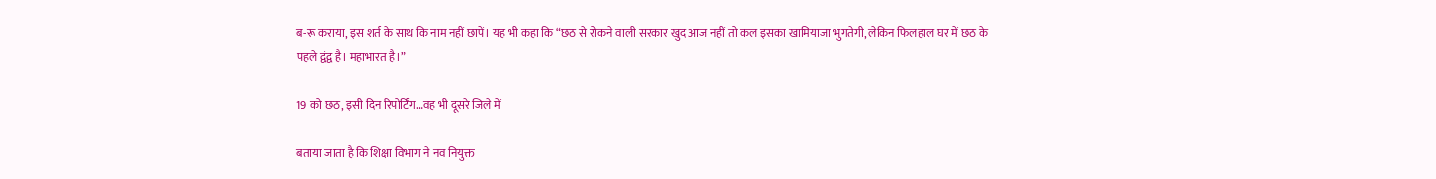ब-रू कराया, इस शर्त के साथ कि नाम नहीं छापें। यह भी कहा कि “छठ से रोकने वाली सरकार खुद आज नहीं तो कल इसका खामियाजा भुगतेगी, लेकिन फिलहाल घर में छठ के पहले द्वंद्व है। महाभारत है।”

19 को छठ, इसी दिन रिपोर्टिंग…वह भी दूसरे जिले में

बताया जाता है कि शिक्षा विभाग ने नव नियुक्त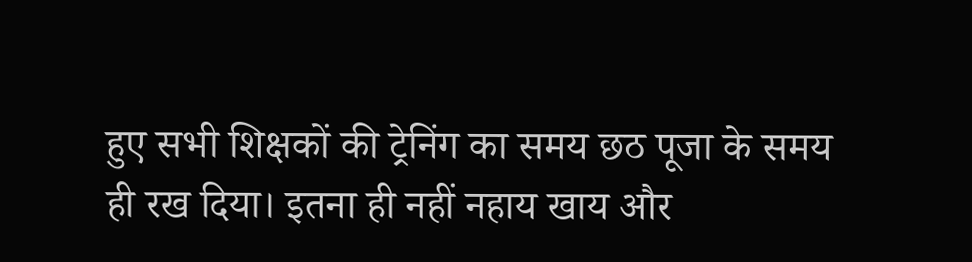हुए सभी शिक्षकों की ट्रेनिंग का समय छठ पूजा के समय ही रख दिया। इतना ही नहीं नहाय खाय और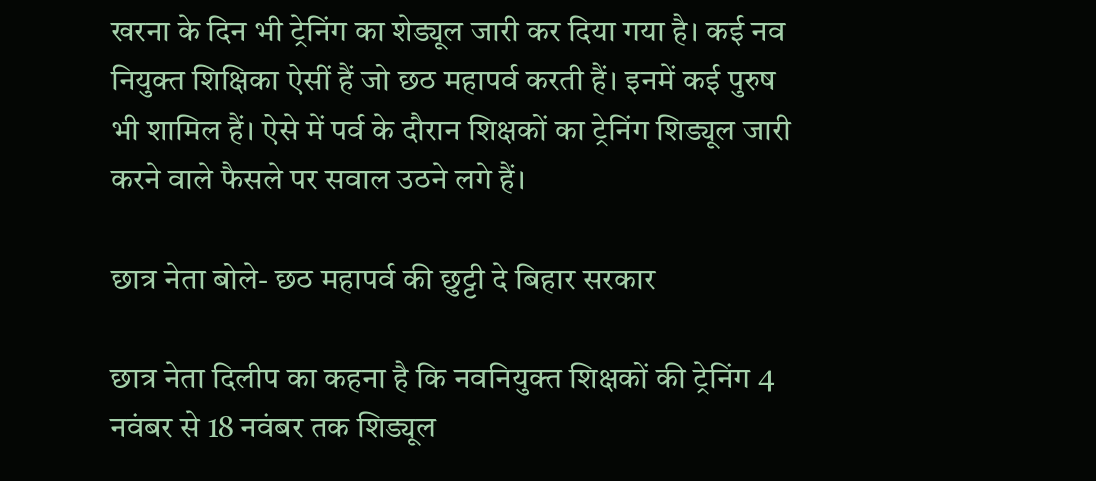खरना के दिन भी ट्रेनिंग का शेड्यूल जारी कर दिया गया है। कई नव नियुक्त शिक्षिका ऐसीं हैं जो छठ महापर्व करती हैं। इनमें कई पुरुष भी शामिल हैं। ऐसे में पर्व के दौरान शिक्षकों का ट्रेनिंग शिड्यूल जारी करने वाले फैसले पर सवाल उठने लगे हैं।

छात्र नेता बोले- छठ महापर्व की छुट्टी दे बिहार सरकार

छात्र नेता दिलीप का कहना है कि नवनियुक्त शिक्षकों की ट्रेनिंग 4 नवंबर से 18 नवंबर तक शिड्यूल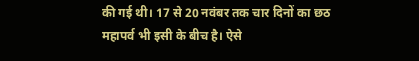की गई थी। 17 से 20 नवंबर तक चार दिनों का छठ महापर्व भी इसी के बीच है। ऐसे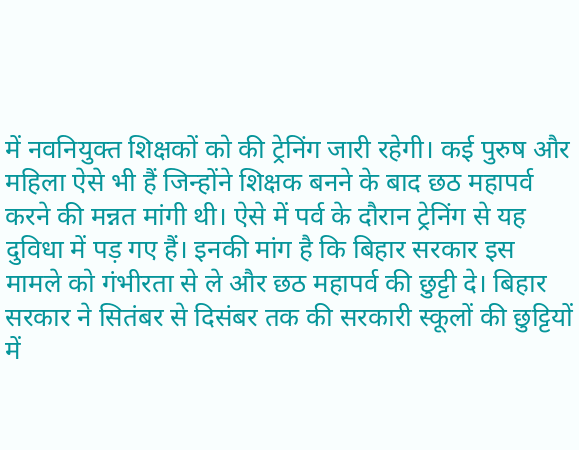में नवनियुक्त शिक्षकों को की ट्रेनिंग जारी रहेगी। कई पुरुष और महिला ऐसे भी हैं जिन्होंने शिक्षक बनने के बाद छठ महापर्व करने की मन्नत मांगी थी। ऐसे में पर्व के दौरान ट्रेनिंग से यह दुविधा में पड़ गए हैं। इनकी मांग है कि बिहार सरकार इस मामले को गंभीरता से ले और छठ महापर्व की छुट्टी दे। बिहार सरकार ने सितंबर से दिसंबर तक की सरकारी स्कूलों की छुट्टियों में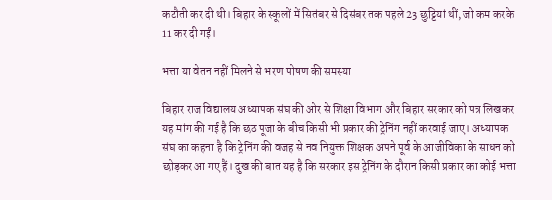कटौती कर दी थी। बिहार के स्कूलों में सितंबर से दिसंबर तक पहले 23 छुट्टियां थीं, जो कम करके 11 कर दी गईं।

भत्ता या वेतन नहीं मिलने से भरण पोषण की समस्या

बिहार राज विद्यालय अध्यापक संघ की ओर से शिक्षा विभाग और बिहार सरकार को पत्र लिखकर यह मांग की गई है कि छठ पूजा के बीच किसी भी प्रकार की ट्रेनिंग नहीं करवाई जाए। अध्यापक संघ का कहना है कि ट्रेनिंग की वजह से नव नियुक्त शिक्षक अपने पूर्व के आजीविका के साधन को छोड़कर आ गए हैं। दुख की बात यह है कि सरकार इस ट्रेनिंग के दौरान किसी प्रकार का कोई भत्ता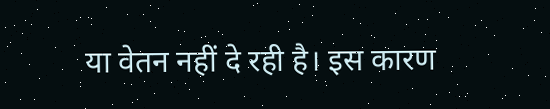या वेतन नहीं दे रही है। इस कारण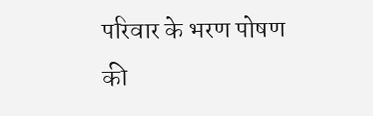परिवार के भरण पोषण की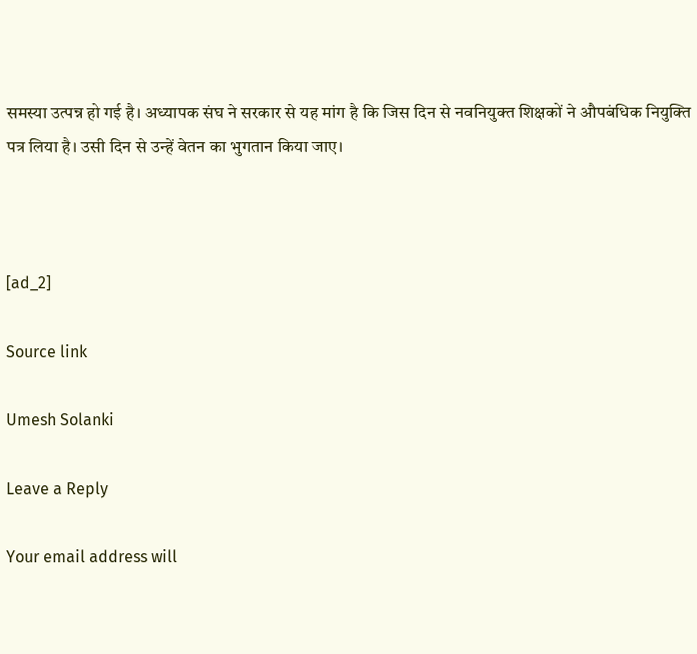समस्या उत्पन्न हो गई है। अध्यापक संघ ने सरकार से यह मांग है कि जिस दिन से नवनियुक्त शिक्षकों ने औपबंधिक नियुक्ति पत्र लिया है। उसी दिन से उन्हें वेतन का भुगतान किया जाए।



[ad_2]

Source link

Umesh Solanki

Leave a Reply

Your email address will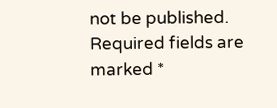not be published. Required fields are marked *